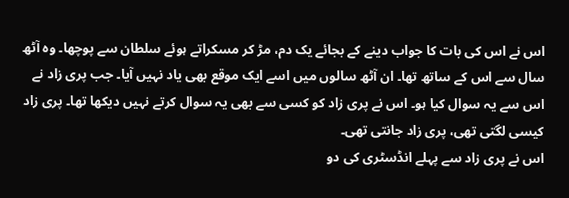اس نے اس کی بات کا جواب دینے کے بجائے یک دم، مڑ کر مسکراتے ہوئے سلطان سے پوچھا۔ وہ آٹھ سال سے اس کے ساتھ تھا۔ ان آٹھ سالوں میں اسے ایک موقع بھی یاد نہیں آیا۔ جب پری زاد نے اس سے یہ سوال کیا ہو۔ اس نے پری زاد کو کسی سے بھی یہ سوال کرتے نہیں دیکھا تھا۔ پری زاد کیسی لگتی تھی، پری زاد جانتی تھی۔
اس نے پری زاد سے پہلے انڈسٹری کی دو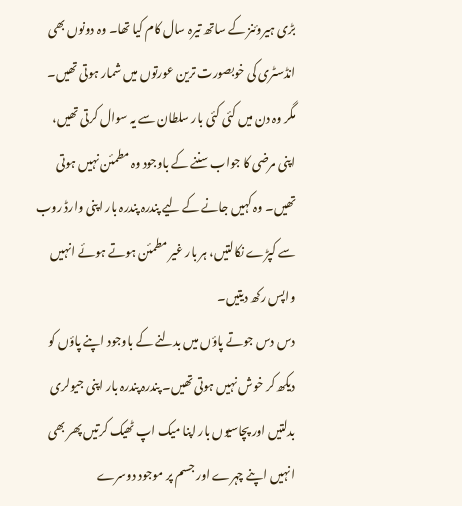بڑی ہیروئنز کے ساتھ تیرہ سال کام کیا تھا۔ وہ دونوں بھی انڈسٹری کی خوبصورت ترین عورتوں میں شمار ہوتی تھیں۔ مگر وہ دن میں کئی کئی بار سلطان سے یہ سوال کرتی تھیں، اپنی مرضی کا جواب سننے کے باوجود وہ مطمئن نہیں ہوتی تھیں۔ وہ کہیں جانے کے لیے پندرہ پندرہ بار اپنی وارڈ روب سے کپڑے نکالتیں، ہر بار غیر مطمئن ہوتے ہوئے انہیں واپس رکھ دیتیں۔
دس دس جوتے پاؤں میں بدلنے کے باوجود اپنے پاؤں کو دیکھ کر خوش نہیں ہوتی تھیں۔ پندرہ پندرہ بار اپنی جیولری بدلتیں اور پچاسیوں بار اپنا میک اپ ٹھیک کرتیں پھر بھی انہیں اپنے چہرے اور جسم پر موجود دوسرے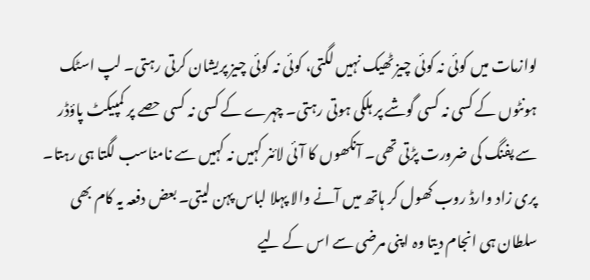لوازمات میں کوئی نہ کوئی چیز ٹھیک نہیں لگتی، کوئی نہ کوئی چیز پریشان کرتی رہتی۔ لپ اسٹک ہونٹوں کے کسی نہ کسی گوشے پر ہلکی ہوتی رہتی۔ چہرے کے کسی نہ کسی حصے پر کمپیکٹ پاؤڈر سے پفنگ کی ضرورت پڑتی تھی۔ آنکھوں کا آئی لائنر کہیں نہ کہیں سے نامناسب لگتا ہی رہتا۔
پری زاد وارڈ روب کھول کر ہاتھ میں آنے والا پہلا لباس پہن لیتی۔ بعض دفعہ یہ کام بھی سلطان ہی انجام دیتا وہ اپنی مرضی سے اس کے لیے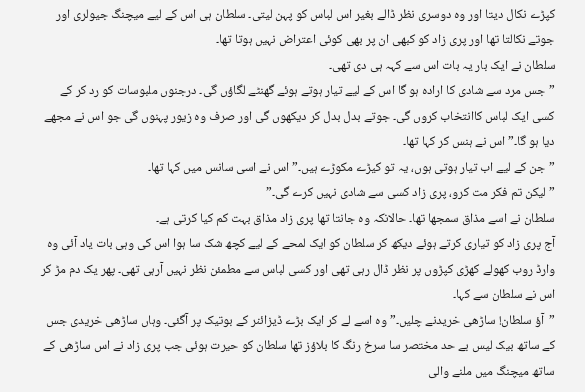کپڑے نکال دیتا اور وہ دوسری نظر ڈالے بغیر اس لباس کو پہن لیتی۔ سلطان ہی اس کے لیے میچنگ جیولری اور جوتے نکالتا تھا اور پری زاد کو کبھی ان پر بھی کوئی اعتراض نہیں ہوتا تھا۔
سلطان نے ایک بار یہ بات اس سے کہہ ہی دی تھی۔
”جس مرد سے شادی کا ارادہ ہو گا اس کے لیے تیار ہوتے ہوئے گھنٹے لگاؤں گی۔ درجنوں ملبوسات کو رد کر کے کسی ایک لباس کاانتخاب کروں گی۔ جوتے بدل بدل کر دیکھوں گی اور صرف وہ زیور پہنوں گی جو اس نے مجھے دیا ہو گا۔” اس نے ہنس کر کہا تھا۔
”جن کے لیے اب تیار ہوتی ہوں، یہ تو کیڑے مکوڑے ہیں۔” اس نے اسی سانس میں کہا تھا۔
”لیکن تم فکر مت کرو، پری زاد کسی سے شادی نہیں کرے گی۔”
سلطان نے اسے مذاق سمجھا تھا۔ حالانکہ وہ جانتا تھا پری زاد مذاق بہت کم کیا کرتی ہے۔
آج پری زاد کو تیاری کرتے ہوئے دیکھ کر سلطان کو ایک لمحے کے لیے کچھ شک سا ہوا اس کی وہی بات یاد آئی وہ وارڈ روب کھولے کھڑی کپڑوں پر نظر ڈال رہی تھی اور کسی لباس سے مطمئن نظر نہیں آرہی تھی۔ پھر یک دم مڑ کر اس نے سلطان سے کہا۔
”آؤ سلطان! ساڑھی خریدنے چلیں۔” وہ اسے لے کر ایک بڑے ڈیزائنر کے بوتیک پر آگئی۔ وہاں ساڑھی خریدی جس کے ساتھ بیک لیس بے حد مختصر سا سرخ رنگ کا بلاؤز تھا سلطان کو حیرت ہوئی جب پری زاد نے اس ساڑھی کے ساتھ میچنگ میں ملنے والی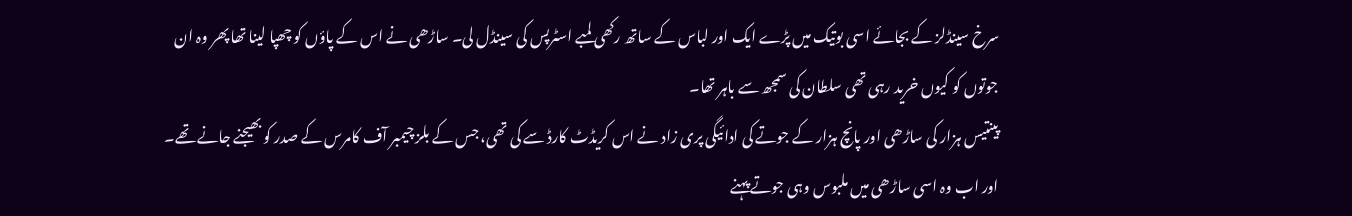سرخ سینڈلز کے بجائے اسی بوتیک میں پڑے ایک اور لباس کے ساتھ رکھی لمبے اسٹرپس کی سینڈل لی۔ ساڑھی نے اس کے پاؤں کو چھپا لینا تھا پھر وہ ان جوتوں کو کیوں خرید رہی تھی سلطان کی سمجھ سے باہر تھا۔
پینتیس ہزار کی ساڑھی اور پانچ ہزار کے جوتے کی ادائیگی پری زاد نے اس کریڈٹ کارڈ سے کی تھی، جس کے بلز چیمبر آف کامرس کے صدر کو بھیجنے جانے تھے۔
اور اب وہ اسی ساڑھی میں ملبوس وہی جوتے پہنے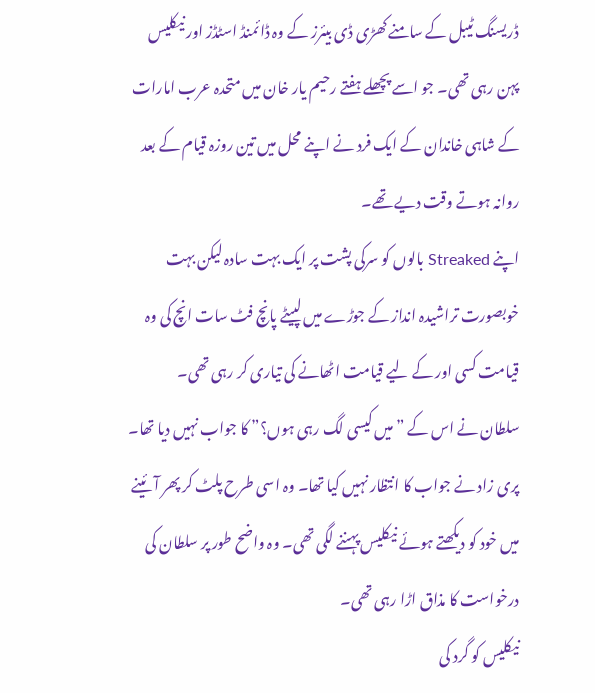ڈریسنگ ٹیبل کے سامنے کھڑی ڈی بیئرز کے وہ ڈائمنڈ اسٹڈز اور نیکلیس پہن رہی تھی۔ جو اسے پچھلے ہفتے رحیم یار خان میں متحدہ عرب امارات کے شاہی خاندان کے ایک فرد نے اپنے محل میں تین روزہ قیام کے بعد روانہ ہوتے وقت دیے تھے۔
اپنے Streaked بالوں کو سرکی پشت پر ایک بہت سادہ لیکن بہت خوبصورت تراشیدہ انداز کے جوڑے میں لپیٹے پانچ فٹ سات انچ کی وہ قیامت کسی اور کے لیے قیامت اٹھانے کی تیاری کر رہی تھی۔
سلطان نے اس کے ”میں کیسی لگ رہی ہوں؟” کا جواب نہیں دیا تھا۔ پری زاد نے جواب کا انتظار نہیں کیا تھا۔ وہ اسی طرح پلٹ کر پھر آئینے میں خود کو دیکھتے ہوئے نیکلیس پہننے لگی تھی۔ وہ واضح طور پر سلطان کی درخواست کا مذاق اڑا رہی تھی۔
نیکلیس کو گرد کی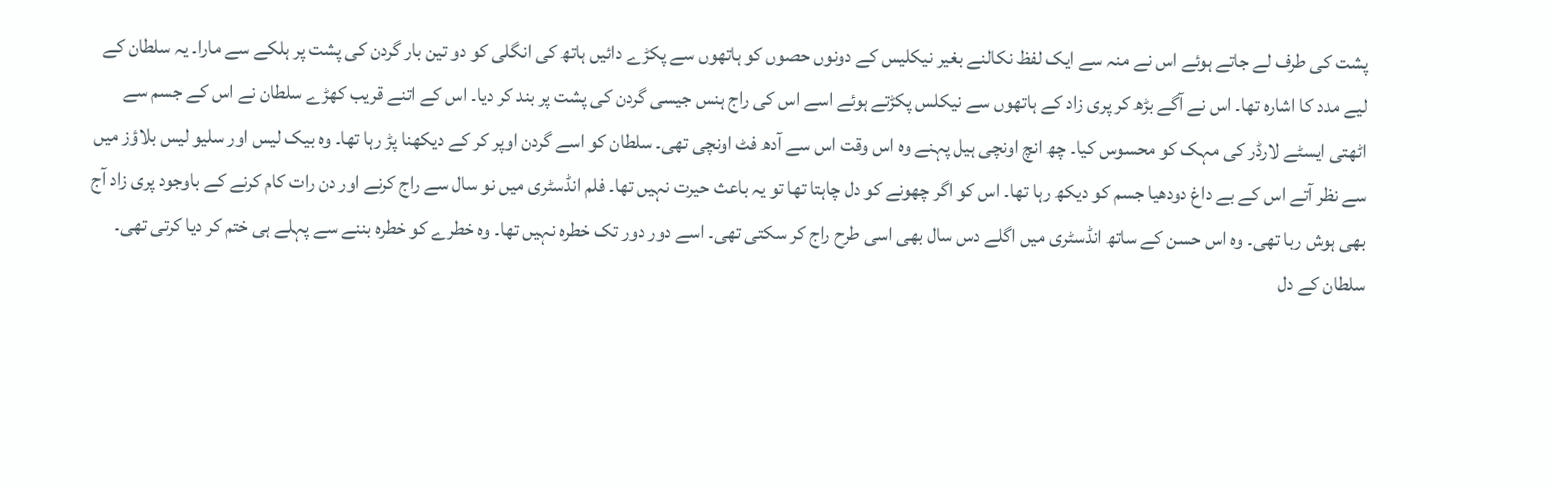پشت کی طرف لے جاتے ہوئے اس نے منہ سے ایک لفظ نکالنے بغیر نیکلیس کے دونوں حصوں کو ہاتھوں سے پکڑے دائیں ہاتھ کی انگلی کو دو تین بار گردن کی پشت پر ہلکے سے مارا۔ یہ سلطان کے لیے مدد کا اشارہ تھا۔ اس نے آگے بڑھ کر پری زاد کے ہاتھوں سے نیکلس پکڑتے ہوئے اسے اس کی راج ہنس جیسی گردن کی پشت پر بند کر دیا۔ اس کے اتنے قریب کھڑے سلطان نے اس کے جسم سے اٹھتی ایسٹے لارڈر کی مہک کو محسوس کیا۔ چھ انچ اونچی ہیل پہنے وہ اس وقت اس سے آدھ فٹ اونچی تھی۔ سلطان کو اسے گردن اوپر کر کے دیکھنا پڑ رہا تھا۔ وہ بیک لیس اور سلیو لیس بلاؤز میں سے نظر آتے اس کے بے داغ دودھیا جسم کو دیکھ رہا تھا۔ اس کو اگر چھونے کو دل چاہتا تھا تو یہ باعث حیرت نہیں تھا۔ فلم انڈسٹری میں نو سال سے راج کرنے اور دن رات کام کرنے کے باوجود پری زاد آج بھی ہوش ربا تھی۔ وہ اس حسن کے ساتھ انڈسٹری میں اگلے دس سال بھی اسی طرح راج کر سکتی تھی۔ اسے دور دور تک خطرہ نہیں تھا۔ وہ خطرے کو خطرہ بننے سے پہلے ہی ختم کر دیا کرتی تھی۔
سلطان کے دل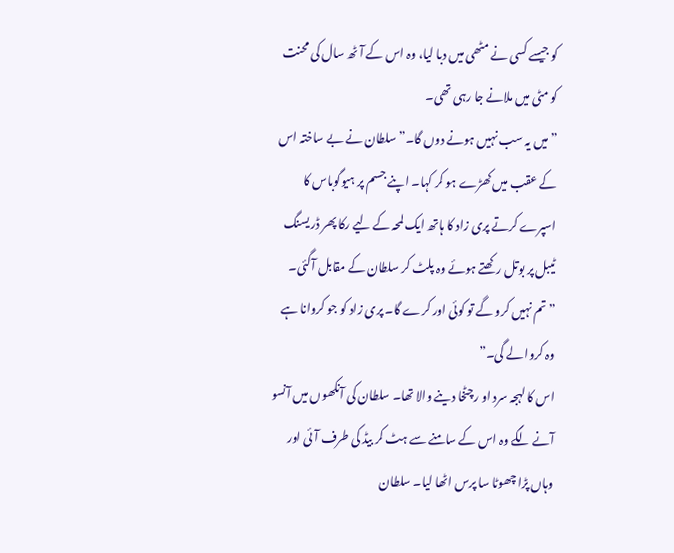کو جیسے کسی نے مٹھی میں دبا لیا، وہ اس کے آٹھ سال کی محنت کو مٹی میں ملانے جا رہی تھی۔
”میں یہ سب نہیں ہونے دوں گا۔” سلطان نے بے ساختہ اس کے عقب میں کھڑے ہو کر کہا۔ اپنے جسم پر ہیوگوباس کا اسپرے کرتے پری زاد کا ہاتھ ایک لمحہ کے لیے رکا پھر ڈریسنگ ٹیبل پر بوتل رکھتے ہوئے وہ پلٹ کر سلطان کے مقابل آگئی۔
”تم نہیں کرو گے تو کوئی اور کرے گا۔ پری زاد کو جو کروانا ہے وہ کروا لے گی۔”
اس کا لہجہ سرد او رچٹخا دینے والا تھا۔ سلطان کی آنکھوں میں آنسو آنے لگے وہ اس کے سامنے سے ہٹ کر بیڈ کی طرف آئی اور وہاں پڑا چھوٹا سا پرس اٹھا لیا۔ سلطان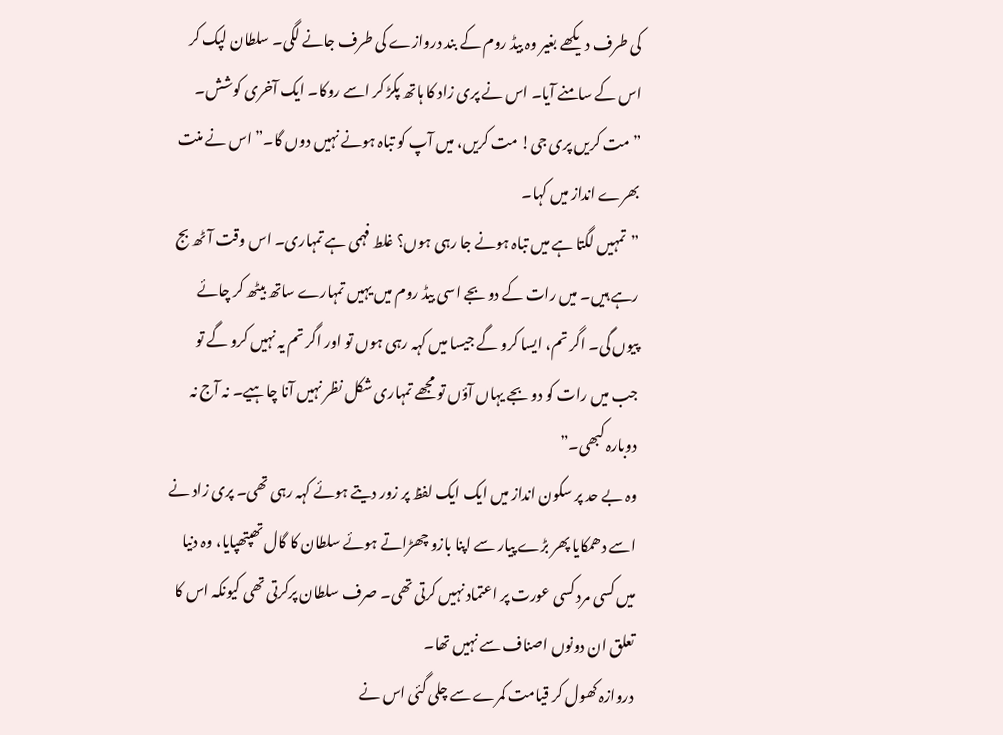کی طرف دیکھے بغیر وہ بیڈ روم کے بند دروازے کی طرف جانے لگی۔ سلطان لپک کر اس کے سامنے آیا۔ اس نے پری زاد کا ہاتھ پکڑ کر اسے روکا۔ ایک آخری کوشش۔
”مت کریں پری جی! مت کریں، میں آپ کو تباہ ہونے نہیں دوں گا۔” اس نے منت بھرے انداز میں کہا۔
”تمہیں لگتا ہے میں تباہ ہونے جا رہی ہوں؟ غلط فہمی ہے تمہاری۔ اس وقت آٹھ بج رہے ہیں۔ میں رات کے دو بجے اسی بیڈ روم میں یہیں تمہارے ساتھ بیٹھ کر چائے پیوں گی۔ اگر تم، ایسا کرو گے جیسا میں کہہ رہی ہوں تو اور اگر تم یہ نہیں کرو گے تو جب میں رات کو دو بجے یہاں آؤں تو مجھے تمہاری شکل نظر نہیں آنا چاہیے۔ نہ آج نہ دوبارہ کبھی۔”
وہ بے حد پر سکون انداز میں ایک ایک لفظ پر زور دیتے ہوئے کہہ رہی تھی۔ پری زاد نے اسے دھمکایا پھر بڑے پیار سے اپنا بازو چھڑاتے ہوئے سلطان کا گال تھپتھپایا، وہ دنیا میں کسی مرد کسی عورت پر اعتماد نہیں کرتی تھی۔ صرف سلطان پرکرتی تھی کیونکہ اس کا تعلق ان دونوں اصناف سے نہیں تھا۔
دروازہ کھول کر قیامت کمرے سے چلی گئی اس نے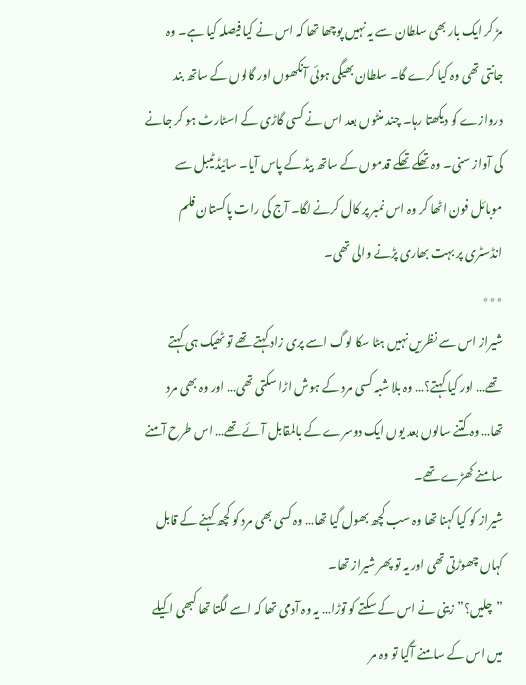مڑ کر ایک بار بھی سلطان سے یہ نہیں پوچھا تھا کہ اس نے کیا فیصلہ کیا ہے۔ وہ جانتی تھی وہ کیا کرے گا۔ سلطان بھیگی ہوئی آنکھوں اور گالوں کے ساتھ بند دروازے کو دیکھتا رہا۔ چند منٹوں بعد اس نے کسی گاڑی کے اسٹارٹ ہو کر جانے کی آواز سنی۔ وہ تھکے تھکے قدموں کے ساتھ بیڈ کے پاس آیا۔ سائیڈ ٹیبل سے موبائل فون اٹھا کر وہ اس نمبر پر کال کرنے لگا۔ آج کی رات پاکستان فلم انڈسٹری پر بہت بھاری پڑنے والی تھی۔
٭٭٭
شیراز اس سے نظریں نہیں ہٹا سکا لوگ اسے پری زاد کہتے تھے تو ٹھیک ہی کہتے تھے… اور کیا کہتے؟… وہ بلا شبہ کسی مرد کے ہوش اڑا سکتی تھی… اور وہ بھی مرد تھا… وہ کتنے سالوں بعد یوں ایک دوسرے کے بالمقابل آئے تھے… اس طرح آمنے سامنے کھڑے تھے۔
شیراز کو کیا کہنا تھا وہ سب کچھ بھول گیا تھا… وہ کسی بھی مرد کو کچھ کہنے کے قابل کہاں چھوڑتی تھی اور یہ تو پھر شیراز تھا۔
”چلیں؟” زینی نے اس کے سکتے کو توڑا… یہ وہ آدمی تھا کہ اسے لگتا تھا کبھی اکیلے میں اس کے سامنے آگیا تو وہ مر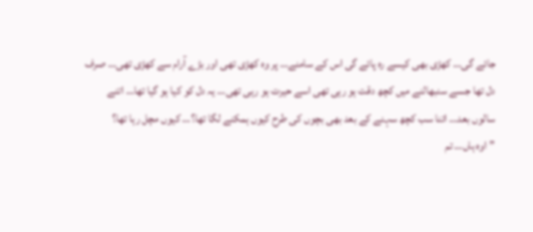جائے گی… کھڑی بھی کیسے رہ پائے گی اس کے سامنے… پر وہ کھڑی تھی اور بڑے آرام سے کھڑی تھی… صرف دل تھا جسے سنبھالنے میں کچھ دقت ہو رہی تھی اسے حیرت ہو رہی تھی… یہ دل کو کیا ہو گیا تھا… اتنے سالوں بعد… اتنا سب کچھ سہنے کے بعد بھی بچوں کی طرح کیوں ہمکنے لگا تھا؟… کیوں مچل رہا تھا؟
”اوہ ہاں… تم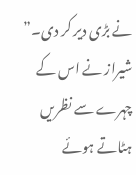نے بڑی دیر کر دی۔” شیراز نے اس کے چہرے سے نظریں ہٹاتے ہوئے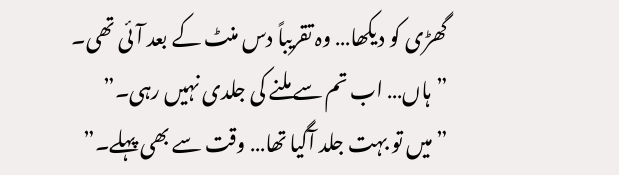گھڑی کو دیکھا… وہ تقریباً دس منٹ کے بعد آئی تھی۔
”ہاں… اب تم سے ملنے کی جلدی نہیں رہی۔”
”میں تو بہت جلد آگیا تھا… وقت سے بھی پہلے۔”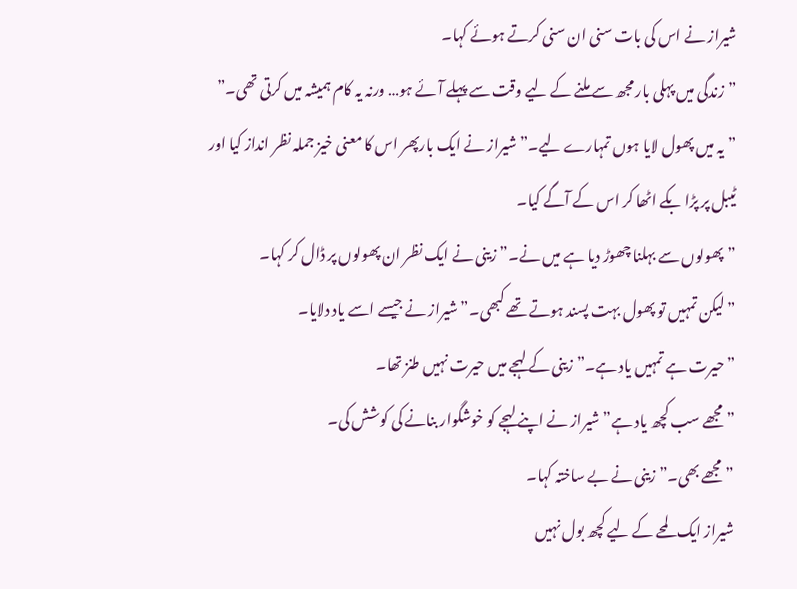شیراز نے اس کی بات سنی ان سنی کرتے ہوئے کہا۔
”زندگی میں پہلی بار مجھ سے ملنے کے لیے وقت سے پہلے آئے ہو… ورنہ یہ کام ہمیشہ میں کرتی تھی۔”
”یہ میں پھول لایا ہوں تمہارے لیے۔” شیراز نے ایک بارپھر اس کا معنی خیز جملہ نظر انداز کیا اور ٹیبل پر پڑا بکے اٹھا کر اس کے آگے کیا۔
”پھولوں سے بہلنا چھوڑ دیا ہے میں نے۔” زینی نے ایک نظر ان پھولوں پر ڈال کر کہا۔
”لیکن تمہیں تو پھول بہت پسند ہوتے تھے کبھی۔” شیراز نے جیسے اسے یاد دلایا۔
”حیرت ہے تمہیں یاد ہے۔” زینی کے لہجے میں حیرت نہیں طنز تھا۔
”مجھے سب کچھ یاد ہے” شیراز نے اپنے لہجے کو خوشگوار بنانے کی کوشش کی۔
”مجھے بھی۔” زینی نے بے ساختہ کہا۔
شیراز ایک لمحے کے لیے کچھ بول نہیں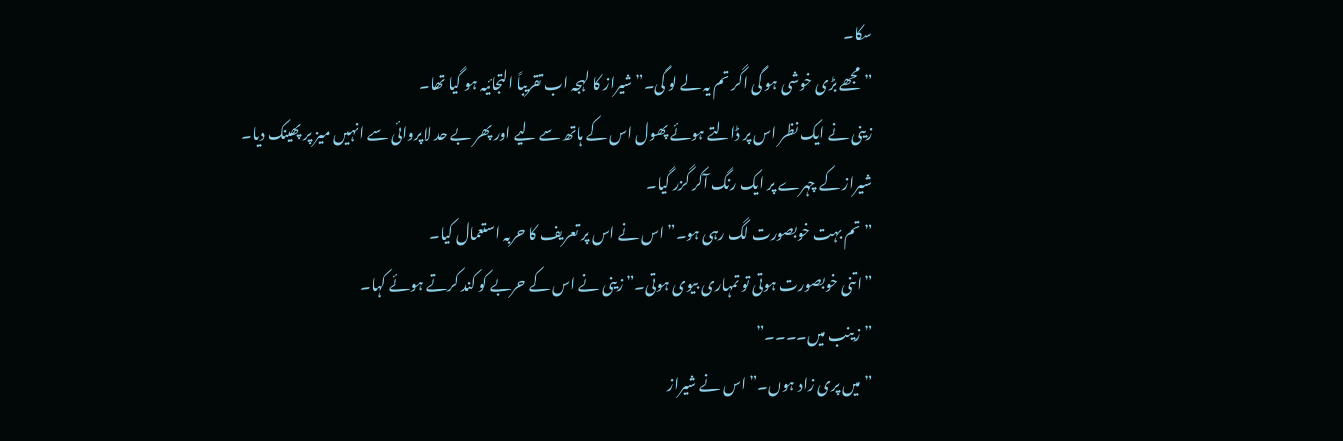سکا۔
”مجھے بڑی خوشی ہو گی اگر تم یہ لے لو گی۔” شیراز کا لہجہ اب تقریباً التجائیہ ہو گیا تھا۔
زینی نے ایک نظر اس پر ڈالتے ہوئے پھول اس کے ہاتھ سے لیے اور پھر بے حد لاپروائی سے انہیں میز پر پھینک دیا۔
شیراز کے چہرے پر ایک رنگ آکر گزر گیا۔
”تم بہت خوبصورت لگ رہی ہو۔” اس نے اس پر تعریف کا حربہ استعمال کیا۔
”اتنی خوبصورت ہوتی تو تمہاری بیوی ہوتی۔” زینی نے اس کے حربے کو کند کرتے ہوئے کہا۔
”زینب میں۔۔۔۔”
”میں پری زاد ہوں۔” اس نے شیراز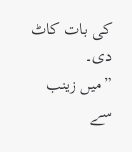کی بات کاٹ دی۔
”میں زینب سے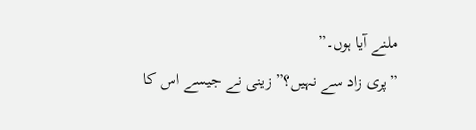ملنے آیا ہوں۔”
”پری زاد سے نہیں؟” زینی نے جیسے اس کا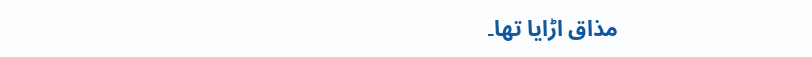مذاق اڑایا تھا۔